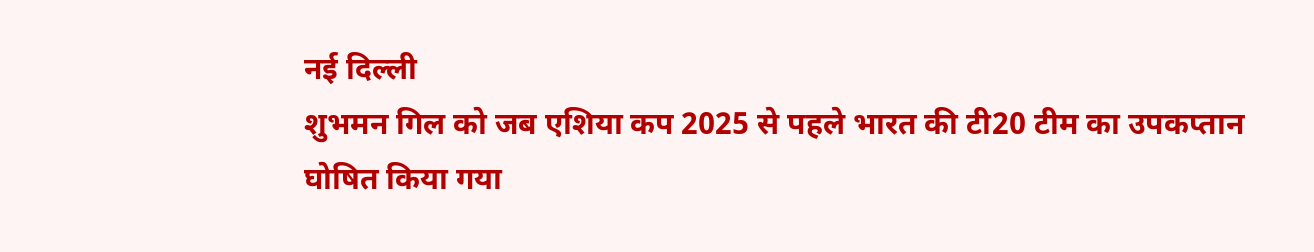नई दिल्ली
शुभमन गिल को जब एशिया कप 2025 से पहले भारत की टी20 टीम का उपकप्तान घोषित किया गया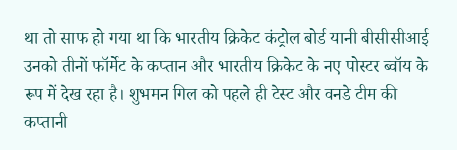था तो साफ हो गया था कि भारतीय क्रिकेट कंट्रोल बोर्ड यानी बीसीसीआई उनको तीनों फॉर्मेट के कप्तान और भारतीय क्रिकेट के नए पोस्टर ब्वॉय के रूप में देख रहा है। शुभमन गिल को पहले ही टेस्ट और वनडे टीम की कप्तानी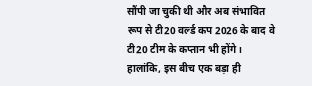सौंपी जा चुकी थी और अब संभावित रूप से टी20 वर्ल्ड कप 2026 के बाद वे टी20 टीम के कप्तान भी होंगे। हालांकि, इस बीच एक बड़ा ही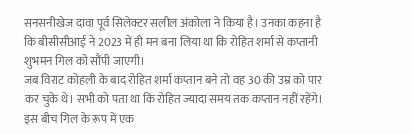सनसनीखेज दावा पूर्व सिलेक्टर सलील अंकोला ने किया है। उनका कहना है कि बीसीसीआई ने 2023 में ही मन बना लिया था कि रोहित शर्मा से कप्तानी शुभमन गिल को सौंपी जाएगी।
जब विराट कोहली के बाद रोहित शर्मा कप्तान बने तो वह 30 की उम्र को पार कर चुके थे। सभी को पता था कि रोहित ज्यादा समय तक कप्तान नहीं रहेंगे। इस बीच गिल के रूप में एक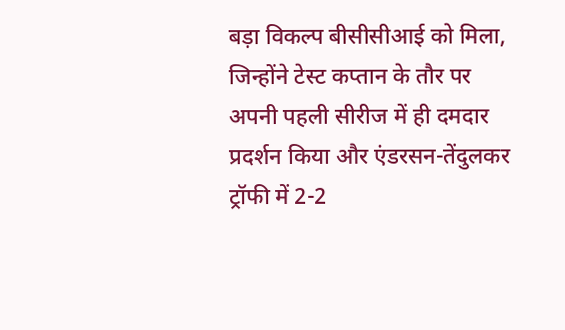बड़ा विकल्प बीसीसीआई को मिला, जिन्होंने टेस्ट कप्तान के तौर पर अपनी पहली सीरीज में ही दमदार प्रदर्शन किया और एंडरसन-तेंदुलकर ट्रॉफी में 2-2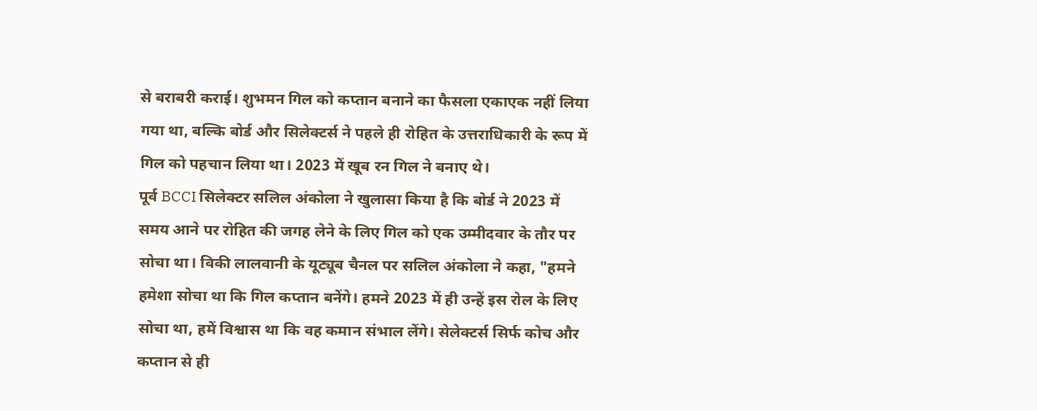से बराबरी कराई। शुभमन गिल को कप्तान बनाने का फैसला एकाएक नहीं लिया गया था, बल्कि बोर्ड और सिलेक्टर्स ने पहले ही रोहित के उत्तराधिकारी के रूप में गिल को पहचान लिया था। 2023 में खूब रन गिल ने बनाए थे।
पूर्व BCCI सिलेक्टर सलिल अंकोला ने खुलासा किया है कि बोर्ड ने 2023 में समय आने पर रोहित की जगह लेने के लिए गिल को एक उम्मीदवार के तौर पर सोचा था। विकी लालवानी के यूट्यूब चैनल पर सलिल अंकोला ने कहा, "हमने हमेशा सोचा था कि गिल कप्तान बनेंगे। हमने 2023 में ही उन्हें इस रोल के लिए सोचा था, हमें विश्वास था कि वह कमान संभाल लेंगे। सेलेक्टर्स सिर्फ कोच और कप्तान से ही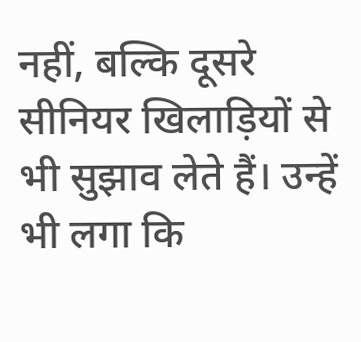नहीं, बल्कि दूसरे सीनियर खिलाड़ियों से भी सुझाव लेते हैं। उन्हें भी लगा कि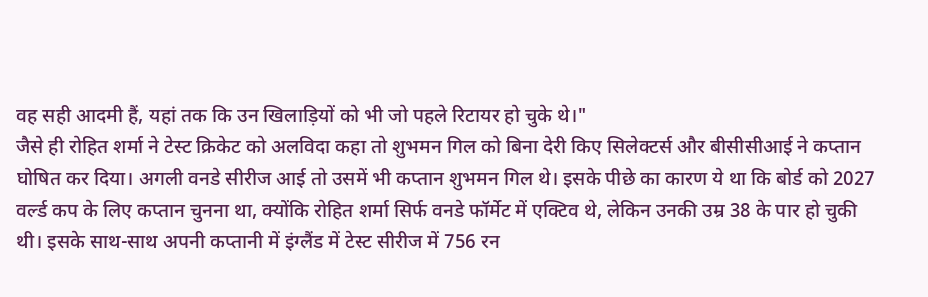वह सही आदमी हैं, यहां तक कि उन खिलाड़ियों को भी जो पहले रिटायर हो चुके थे।"
जैसे ही रोहित शर्मा ने टेस्ट क्रिकेट को अलविदा कहा तो शुभमन गिल को बिना देरी किए सिलेक्टर्स और बीसीसीआई ने कप्तान घोषित कर दिया। अगली वनडे सीरीज आई तो उसमें भी कप्तान शुभमन गिल थे। इसके पीछे का कारण ये था कि बोर्ड को 2027 वर्ल्ड कप के लिए कप्तान चुनना था, क्योंकि रोहित शर्मा सिर्फ वनडे फॉर्मेट में एक्टिव थे, लेकिन उनकी उम्र 38 के पार हो चुकी थी। इसके साथ-साथ अपनी कप्तानी में इंग्लैंड में टेस्ट सीरीज में 756 रन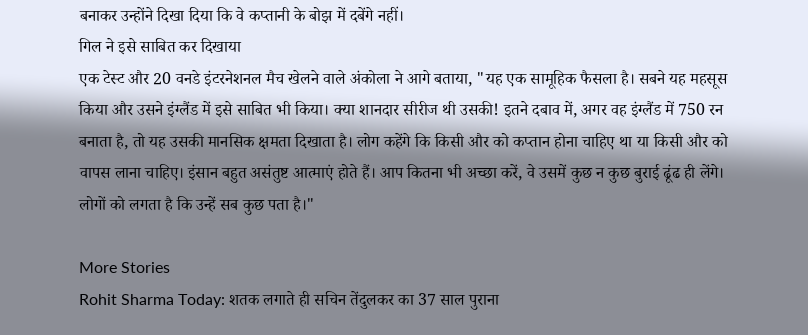बनाकर उन्होंने दिखा दिया कि वे कप्तानी के बोझ में दबेंगे नहीं।
गिल ने इसे साबित कर दिखाया
एक टेस्ट और 20 वनडे इंटरनेशनल मैच खेलने वाले अंकोला ने आगे बताया, "यह एक सामूहिक फैसला है। सबने यह महसूस किया और उसने इंग्लैंड में इसे साबित भी किया। क्या शानदार सीरीज थी उसकी! इतने दबाव में, अगर वह इंग्लैंड में 750 रन बनाता है, तो यह उसकी मानसिक क्षमता दिखाता है। लोग कहेंगे कि किसी और को कप्तान होना चाहिए था या किसी और को वापस लाना चाहिए। इंसान बहुत असंतुष्ट आत्माएं होते हैं। आप कितना भी अच्छा करें, वे उसमें कुछ न कुछ बुराई ढूंढ ही लेंगे। लोगों को लगता है कि उन्हें सब कुछ पता है।"

More Stories
Rohit Sharma Today: शतक लगाते ही सचिन तेंदुलकर का 37 साल पुराना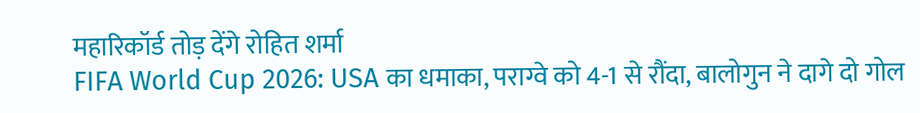महारिकॉर्ड तोड़ देंगे रोहित शर्मा
FIFA World Cup 2026: USA का धमाका, पराग्वे को 4-1 से रौंदा, बालोगुन ने दागे दो गोल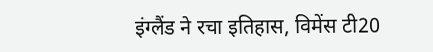इंग्लैंड ने रचा इतिहास, विमेंस टी20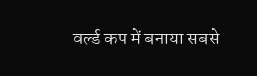वर्ल्ड कप में बनाया सबसे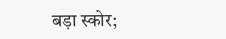बड़ा स्कोर;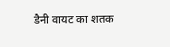डैनी वायट का शतक